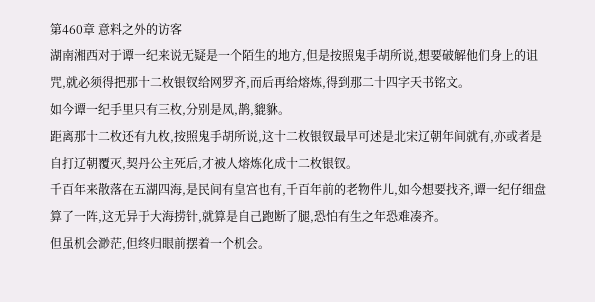第460章 意料之外的访客
湖南湘西对于谭一纪来说无疑是一个陌生的地方,但是按照鬼手胡所说,想要破解他们身上的诅咒,就必须得把那十二枚银钗给网罗齐,而后再给熔炼,得到那二十四字天书铭文。
如今谭一纪手里只有三枚,分别是凤,鹊,貔貅。
距离那十二枚还有九枚,按照鬼手胡所说,这十二枚银钗最早可述是北宋辽朝年间就有,亦或者是自打辽朝覆灭,契丹公主死后,才被人熔炼化成十二枚银钗。
千百年来散落在五湖四海,是民间有皇宫也有,千百年前的老物件儿,如今想要找齐,谭一纪仔细盘算了一阵,这无异于大海捞针,就算是自己跑断了腿,恐怕有生之年恐难凑齐。
但虽机会渺茫,但终归眼前摆着一个机会。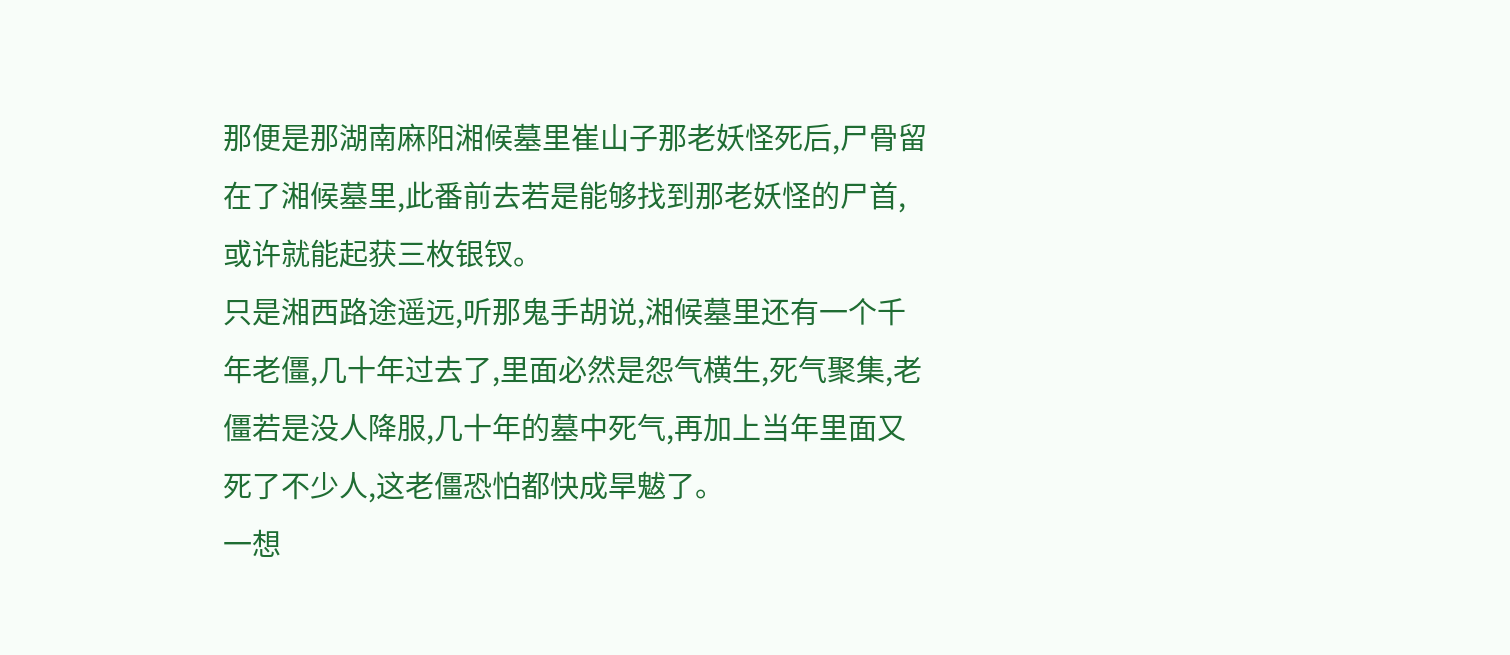那便是那湖南麻阳湘候墓里崔山子那老妖怪死后,尸骨留在了湘候墓里,此番前去若是能够找到那老妖怪的尸首,或许就能起获三枚银钗。
只是湘西路途遥远,听那鬼手胡说,湘候墓里还有一个千年老僵,几十年过去了,里面必然是怨气横生,死气聚集,老僵若是没人降服,几十年的墓中死气,再加上当年里面又死了不少人,这老僵恐怕都快成旱魃了。
一想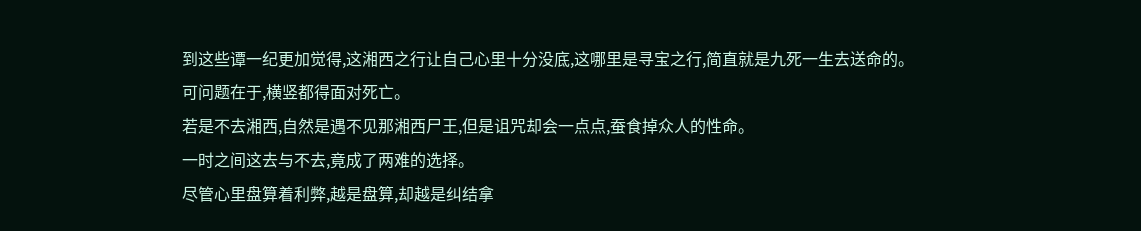到这些谭一纪更加觉得,这湘西之行让自己心里十分没底,这哪里是寻宝之行,简直就是九死一生去送命的。
可问题在于,横竖都得面对死亡。
若是不去湘西,自然是遇不见那湘西尸王,但是诅咒却会一点点,蚕食掉众人的性命。
一时之间这去与不去,竟成了两难的选择。
尽管心里盘算着利弊,越是盘算,却越是纠结拿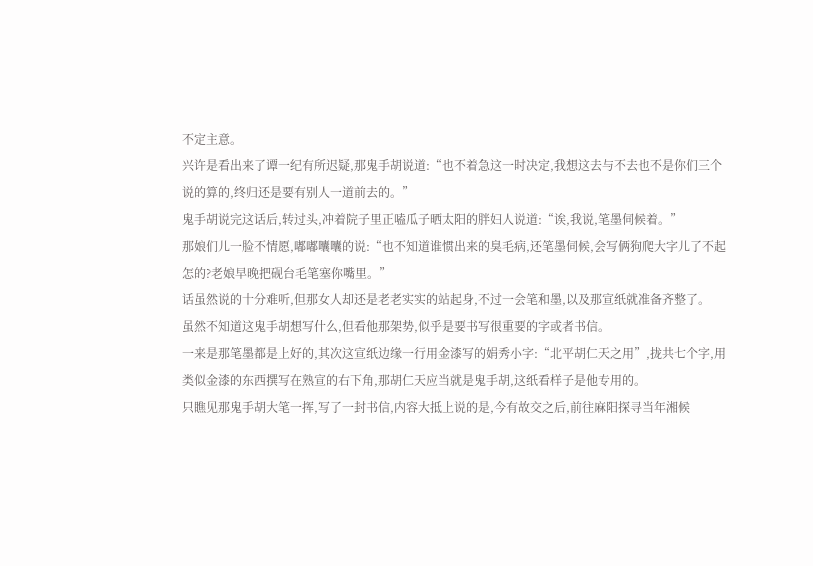不定主意。
兴许是看出来了谭一纪有所迟疑,那鬼手胡说道:“也不着急这一时决定,我想这去与不去也不是你们三个说的算的,终归还是要有别人一道前去的。”
鬼手胡说完这话后,转过头,冲着院子里正嗑瓜子晒太阳的胖妇人说道:“诶,我说,笔墨伺候着。”
那娘们儿一脸不情愿,嘟嘟囔囔的说:“也不知道谁惯出来的臭毛病,还笔墨伺候,会写俩狗爬大字儿了不起怎的?老娘早晚把砚台毛笔塞你嘴里。”
话虽然说的十分难听,但那女人却还是老老实实的站起身,不过一会笔和墨,以及那宣纸就准备齐整了。
虽然不知道这鬼手胡想写什么,但看他那架势,似乎是要书写很重要的字或者书信。
一来是那笔墨都是上好的,其次这宣纸边缘一行用金漆写的娟秀小字:“北平胡仁天之用”,拢共七个字,用类似金漆的东西撰写在熟宣的右下角,那胡仁天应当就是鬼手胡,这纸看样子是他专用的。
只瞧见那鬼手胡大笔一挥,写了一封书信,内容大抵上说的是,今有故交之后,前往麻阳探寻当年湘候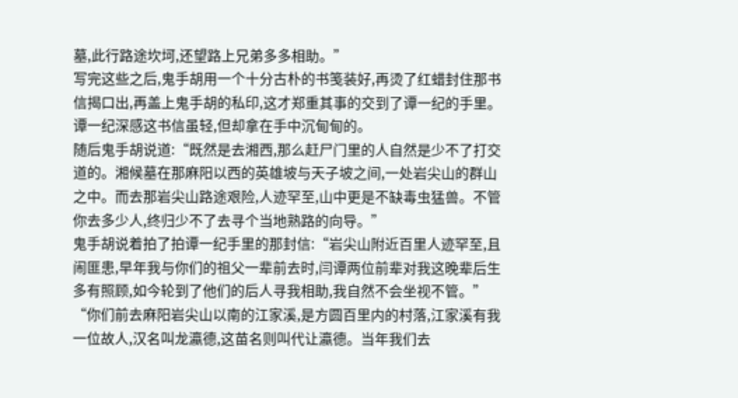墓,此行路途坎坷,还望路上兄弟多多相助。”
写完这些之后,鬼手胡用一个十分古朴的书笺装好,再烫了红蜡封住那书信揭口出,再盖上鬼手胡的私印,这才郑重其事的交到了谭一纪的手里。
谭一纪深感这书信虽轻,但却拿在手中沉甸甸的。
随后鬼手胡说道:“既然是去湘西,那么赶尸门里的人自然是少不了打交道的。湘候墓在那麻阳以西的英雄坡与天子坡之间,一处岩尖山的群山之中。而去那岩尖山路途艰险,人迹罕至,山中更是不缺毒虫猛兽。不管你去多少人,终归少不了去寻个当地熟路的向导。”
鬼手胡说着拍了拍谭一纪手里的那封信:“岩尖山附近百里人迹罕至,且闹匪患,早年我与你们的祖父一辈前去时,闫谭两位前辈对我这晚辈后生多有照顾,如今轮到了他们的后人寻我相助,我自然不会坐视不管。”
“你们前去麻阳岩尖山以南的江家溪,是方圆百里内的村落,江家溪有我一位故人,汉名叫龙瀛德,这苗名则叫代让瀛德。当年我们去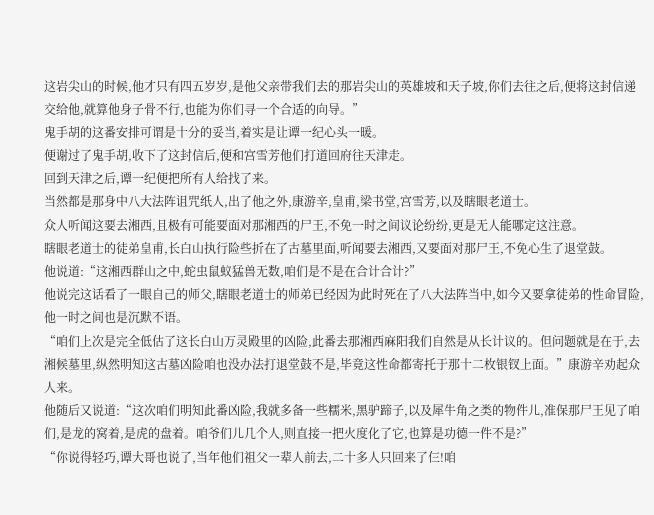这岩尖山的时候,他才只有四五岁岁,是他父亲带我们去的那岩尖山的英雄坡和天子坡,你们去往之后,便将这封信递交给他,就算他身子骨不行,也能为你们寻一个合适的向导。”
鬼手胡的这番安排可谓是十分的妥当,着实是让谭一纪心头一暖。
便谢过了鬼手胡,收下了这封信后,便和宫雪芳他们打道回府往天津走。
回到天津之后,谭一纪便把所有人给找了来。
当然都是那身中八大法阵诅咒纸人,出了他之外,康游辛,皇甫,梁书堂,宫雪芳,以及瞎眼老道士。
众人听闻这要去湘西,且极有可能要面对那湘西的尸王,不免一时之间议论纷纷,更是无人能哪定这注意。
瞎眼老道士的徒弟皇甫,长白山执行险些折在了古墓里面,听闻要去湘西,又要面对那尸王,不免心生了退堂鼓。
他说道:“这湘西群山之中,蛇虫鼠蚁猛兽无数,咱们是不是在合计合计?”
他说完这话看了一眼自己的师父,瞎眼老道士的师弟已经因为此时死在了八大法阵当中,如今又要拿徒弟的性命冒险,他一时之间也是沉默不语。
“咱们上次是完全低估了这长白山万灵殿里的凶险,此番去那湘西麻阳我们自然是从长计议的。但问题就是在于,去湘候墓里,纵然明知这古墓凶险咱也没办法打退堂鼓不是,毕竟这性命都寄托于那十二枚银钗上面。”康游辛劝起众人来。
他随后又说道:“这次咱们明知此番凶险,我就多备一些糯米,黑驴蹄子,以及犀牛角之类的物件儿,准保那尸王见了咱们,是龙的窝着,是虎的盘着。咱爷们儿几个人,则直接一把火度化了它,也算是功德一件不是?”
“你说得轻巧,谭大哥也说了,当年他们祖父一辈人前去,二十多人只回来了仨!咱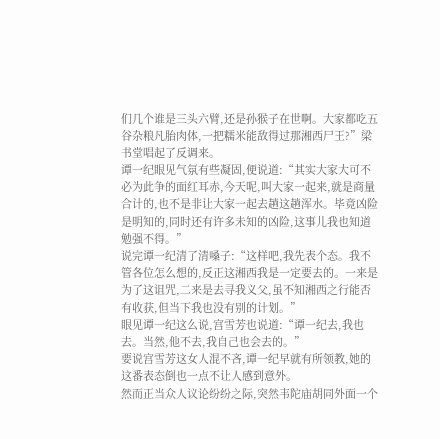们几个谁是三头六臂,还是孙猴子在世啊。大家都吃五谷杂粮凡胎肉体,一把糯米能敌得过那湘西尸王?”梁书堂唱起了反调来。
谭一纪眼见气氛有些凝固,便说道:“其实大家大可不必为此争的面红耳赤,今天呢,叫大家一起来,就是商量合计的,也不是非让大家一起去趟这趟浑水。毕竟凶险是明知的,同时还有许多未知的凶险,这事儿我也知道勉强不得。”
说完谭一纪清了清嗓子:“这样吧,我先表个态。我不管各位怎么想的,反正这湘西我是一定要去的。一来是为了这诅咒,二来是去寻我义父,虽不知湘西之行能否有收获,但当下我也没有别的计划。”
眼见谭一纪这么说,宫雪芳也说道:“谭一纪去,我也去。当然,他不去,我自己也会去的。”
要说宫雪芳这女人混不吝,谭一纪早就有所领教,她的这番表态倒也一点不让人感到意外。
然而正当众人议论纷纷之际,突然韦陀庙胡同外面一个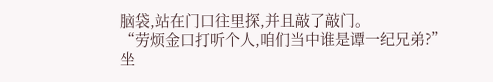脑袋,站在门口往里探,并且敲了敲门。
“劳烦金口打听个人,咱们当中谁是谭一纪兄弟?”
坐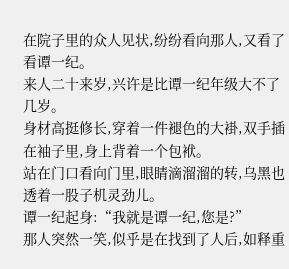在院子里的众人见状,纷纷看向那人,又看了看谭一纪。
来人二十来岁,兴许是比谭一纪年级大不了几岁。
身材高挺修长,穿着一件褪色的大褂,双手插在袖子里,身上背着一个包袱。
站在门口看向门里,眼睛滴溜溜的转,乌黑也透着一股子机灵劲儿。
谭一纪起身:“我就是谭一纪,您是?”
那人突然一笑,似乎是在找到了人后,如释重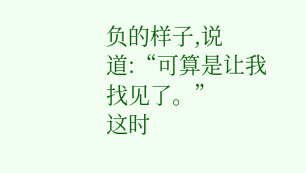负的样子,说道:“可算是让我找见了。”
这时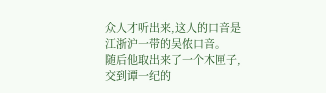众人才听出来,这人的口音是江浙沪一带的吴侬口音。
随后他取出来了一个木匣子,交到谭一纪的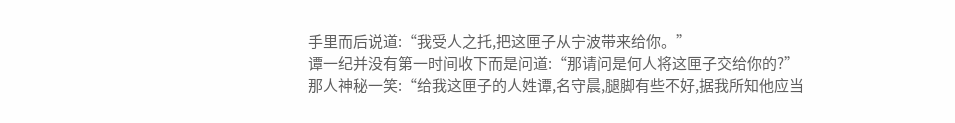手里而后说道:“我受人之托,把这匣子从宁波带来给你。”
谭一纪并没有第一时间收下而是问道:“那请问是何人将这匣子交给你的?”
那人神秘一笑:“给我这匣子的人姓谭,名守晨,腿脚有些不好,据我所知他应当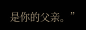是你的父亲。”